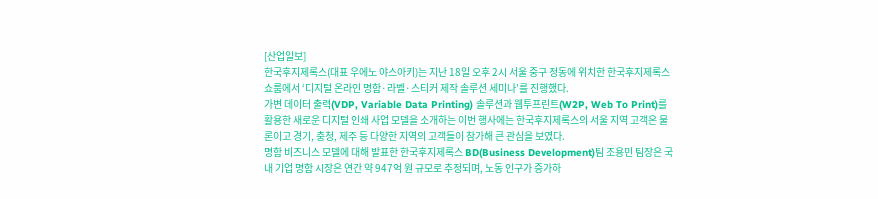[산업일보]
한국후지제록스(대표 우에노 야스아키)는 지난 18일 오후 2시 서울 중구 정동에 위치한 한국후지제록스 쇼룸에서 ‘디지털 온라인 명함·라벨·스티커 제작 솔루션 세미나’를 진행했다.
가변 데이터 출력(VDP, Variable Data Printing) 솔루션과 웹투프린트(W2P, Web To Print)를 활용한 새로운 디지털 인쇄 사업 모델을 소개하는 이번 행사에는 한국후지제록스의 서울 지역 고객은 물론이고 경기, 충청, 제주 등 다양한 지역의 고객들이 참가해 큰 관심을 보였다.
명함 비즈니스 모델에 대해 발표한 한국후지제록스 BD(Business Development)팀 조용민 팀장은 국내 기업 명함 시장은 연간 약 947억 원 규모로 추정되며, 노동 인구가 증가하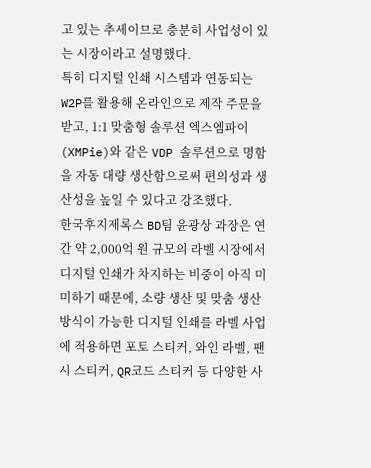고 있는 추세이므로 충분히 사업성이 있는 시장이라고 설명했다.
특히 디지털 인쇄 시스템과 연동되는 W2P를 활용해 온라인으로 제작 주문을 받고, 1:1 맞춤형 솔루션 엑스엠파이(XMPie)와 같은 VDP 솔루션으로 명함을 자동 대량 생산함으로써 편의성과 생산성을 높일 수 있다고 강조했다.
한국후지제록스 BD팀 윤광상 과장은 연간 약 2,000억 원 규모의 라벨 시장에서 디지털 인쇄가 차지하는 비중이 아직 미미하기 때문에, 소량 생산 및 맞춤 생산 방식이 가능한 디지털 인쇄를 라벨 사업에 적용하면 포토 스티커, 와인 라벨, 팬시 스티커, QR코드 스티커 등 다양한 사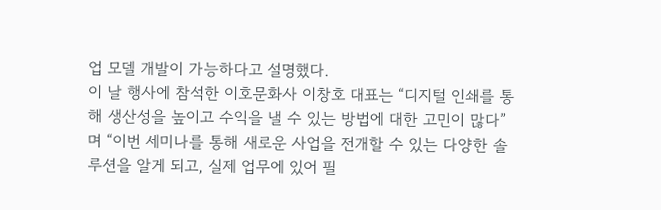업 모델 개발이 가능하다고 설명했다.
이 날 행사에 참석한 이호문화사 이창호 대표는 “디지털 인쇄를 통해 생산성을 높이고 수익을 낼 수 있는 방법에 대한 고민이 많다”며 “이번 세미나를 통해 새로운 사업을 전개할 수 있는 다양한 솔루션을 알게 되고, 실제 업무에 있어 필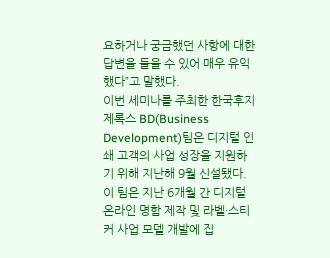요하거나 궁금했던 사항에 대한 답변을 들을 수 있어 매우 유익했다”고 말했다.
이번 세미나를 주최한 한국후지제록스 BD(Business Development)팀은 디지털 인쇄 고객의 사업 성장을 지원하기 위해 지난해 9월 신설됐다. 이 팀은 지난 6개월 간 디지털 온라인 명함 제작 및 라벨·스티커 사업 모델 개발에 집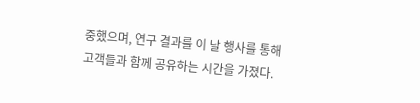중했으며, 연구 결과를 이 날 행사를 통해 고객들과 함께 공유하는 시간을 가졌다.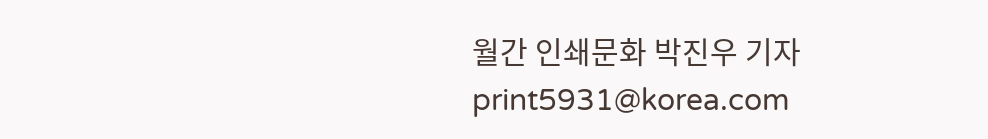월간 인쇄문화 박진우 기자 print5931@korea.com